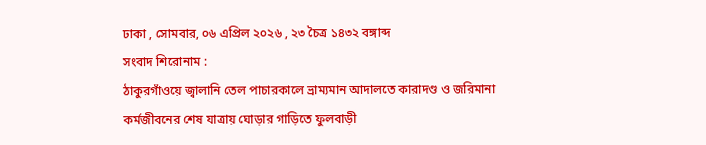ঢাকা , সোমবার, ০৬ এপ্রিল ২০২৬ , ২৩ চৈত্র ১৪৩২ বঙ্গাব্দ
সংবাদ শিরোনাম :
ঠাকুরগাঁওয়ে জ্বালানি তেল পাচারকালে ভ্রাম্যমান আদালতে কারাদণ্ড ও জরিমানা কর্মজীবনের শেষ যাত্রায় ঘোড়ার গাড়িতে ফুলবাড়ী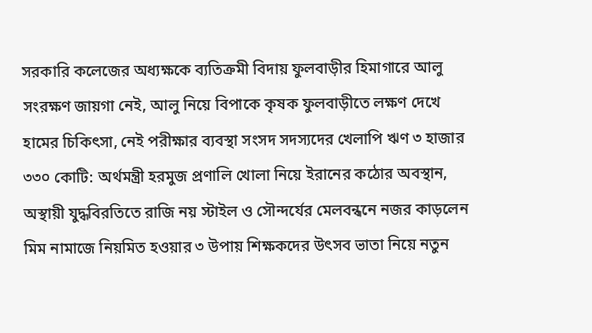সরকারি কলেজের অধ্যক্ষকে ব্যতিক্রমী বিদায় ফুলবাড়ীর হিমাগারে আলু সংরক্ষণ জায়গা নেই, আলু নিয়ে বিপাকে কৃষক ফুলবাড়ীতে লক্ষণ দেখে হামের চিকিৎসা, নেই পরীক্ষার ব্যবস্থা সংসদ সদস্যদের খেলাপি ঋণ ৩ হাজার ৩৩০ কোটি: অর্থমন্ত্রী হরমুজ প্রণালি খোলা নিয়ে ইরানের কঠোর অবস্থান, অস্থায়ী যুদ্ধবিরতিতে রাজি নয় স্টাইল ও সৌন্দর্যের মেলবন্ধনে নজর কাড়লেন মিম নামাজে নিয়মিত হওয়ার ৩ উপায় শিক্ষকদের উৎসব ভাতা নিয়ে নতুন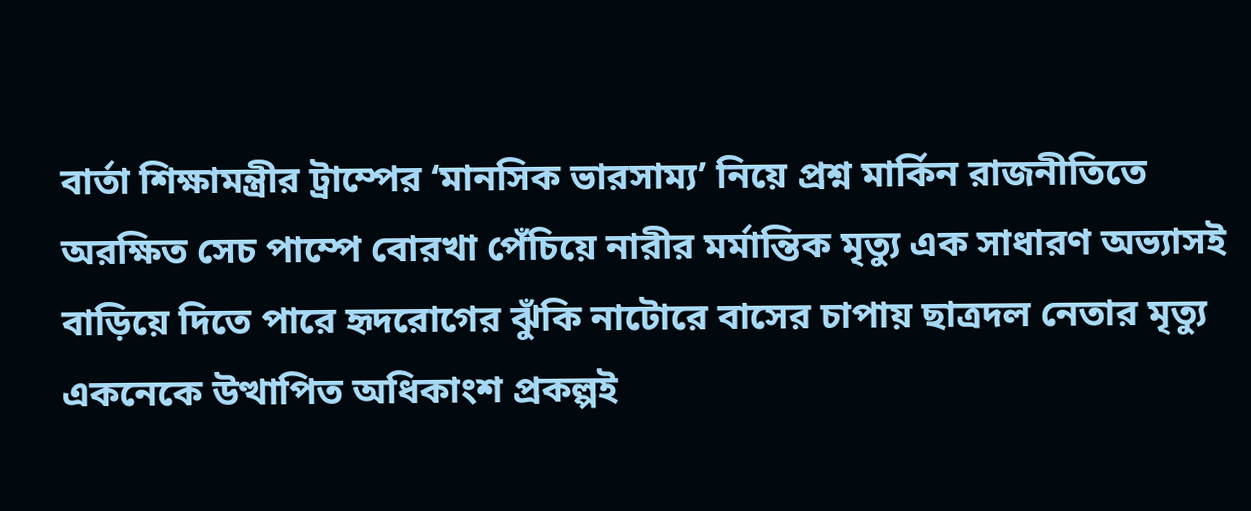বার্তা শিক্ষামন্ত্রীর ট্রাম্পের ‘মানসিক ভারসাম্য’ নিয়ে প্রশ্ন মার্কিন রাজনীতিতে অরক্ষিত সেচ পাম্পে বোরখা পেঁচিয়ে নারীর মর্মান্তিক মৃত্যু এক সাধারণ অভ্যাসই বাড়িয়ে দিতে পারে হৃদরোগের ঝুঁকি নাটোরে বাসের চাপায় ছাত্রদল নেতার মৃত্যু একনেকে উত্থাপিত অধিকাংশ প্রকল্পই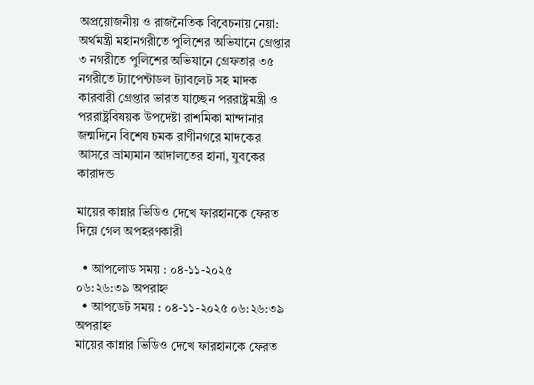অপ্রয়োজনীয় ও রাজনৈতিক বিবেচনায় নেয়া: অর্থমন্ত্রী মহানগরীতে পুলিশের অভিযানে গ্রেপ্তার ৩ নগরীতে পুলিশের অভিযানে গ্রেফতার ৩৫ নগরীতে ট্যাপেন্টাডল ট্যাবলেট সহ মাদক কারবারী গ্রেপ্তার ভারত যাচ্ছেন পররাষ্ট্রমন্ত্রী ও পররাষ্ট্রবিষয়ক উপদেষ্টা রাশমিকা মান্দানার জন্মদিনে বিশেষ চমক রাণীনগরে মাদকের আসরে ভ্রাম্যমান আদালতের হানা, যুবকের কারাদন্ড

মায়ের কান্নার ভিডিও দেখে ফারহানকে ফেরত দিয়ে গেল অপহরণকারী

  • আপলোড সময় : ০৪-১১-২০২৫ ০৬:২৬:৩৯ অপরাহ্ন
  • আপডেট সময় : ০৪-১১-২০২৫ ০৬:২৬:৩৯ অপরাহ্ন
মায়ের কান্নার ভিডিও দেখে ফারহানকে ফেরত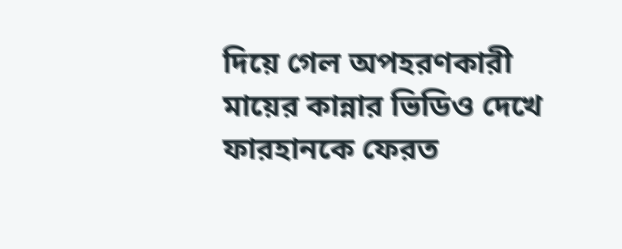দিয়ে গেল অপহরণকারী মায়ের কান্নার ভিডিও দেখে ফারহানকে ফেরত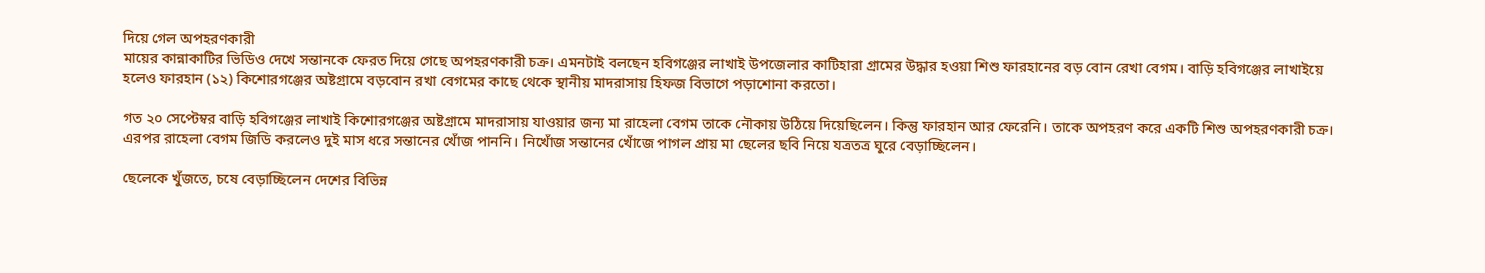দিয়ে গেল অপহরণকারী
মায়ের কান্নাকাটির ভিডিও দেখে সন্তানকে ফেরত দিয়ে গেছে অপহরণকারী চক্র। এমনটাই বলছেন হবিগঞ্জের লাখাই উপজেলার কাটিহারা গ্রামের উদ্ধার হওয়া শিশু ফারহানের বড় বোন রেখা বেগম। বাড়ি হবিগঞ্জের লাখাইয়ে হলেও ফারহান (১২) কিশোরগঞ্জের অষ্টগ্রামে বড়বোন রখা বেগমের কাছে থেকে স্থানীয় মাদরাসায় হিফজ বিভাগে পড়াশোনা করতো।

গত ২০ সেপ্টেম্বর বাড়ি হবিগঞ্জের লাখাই কিশোরগঞ্জের অষ্টগ্রামে মাদরাসায় যাওয়ার জন্য মা রাহেলা বেগম তাকে নৌকায় উঠিয়ে দিয়েছিলেন। কিন্তু ফারহান আর ফেরেনি। তাকে অপহরণ করে একটি শিশু অপহরণকারী চক্র। এরপর রাহেলা বেগম জিডি করলেও দুই মাস ধরে সন্তানের খোঁজ পাননি। নিখোঁজ সন্তানের খোঁজে পাগল প্রায় মা ছেলের ছবি নিয়ে যত্রতত্র ঘুরে বেড়াচ্ছিলেন।

ছেলেকে খুঁজতে, চষে বেড়াচ্ছিলেন দেশের বিভিন্ন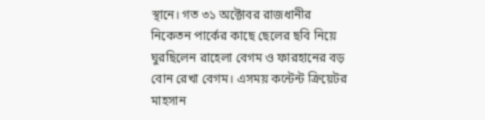স্থানে। গত ৩১ অক্টোবর রাজধানীর নিকেতন পার্কের কাছে ছেলের ছবি নিয়ে ঘুরছিলেন রাহেলা বেগম ও ফারহানের বড় বোন রেখা বেগম। এসময় কন্টেন্ট ক্রিয়েটর মাহসান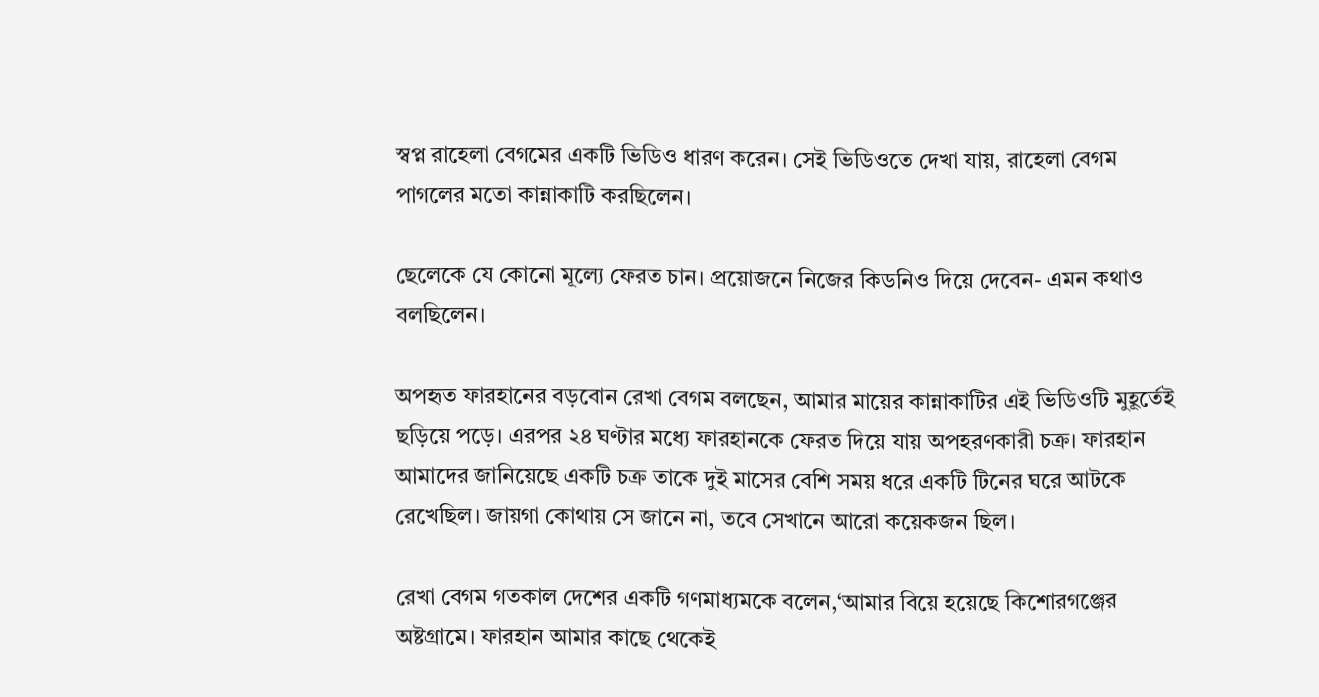স্বপ্ন রাহেলা বেগমের একটি ভিডিও ধারণ করেন। সেই ভিডিওতে দেখা যায়, রাহেলা বেগম পাগলের মতো কান্নাকাটি করছিলেন।

ছেলেকে যে কোনো মূল্যে ফেরত চান। প্রয়োজনে নিজের কিডনিও দিয়ে দেবেন- এমন কথাও বলছিলেন।

অপহৃত ফারহানের বড়বোন রেখা বেগম বলছেন, আমার মায়ের কান্নাকাটির এই ভিডিওটি মুহূর্তেই ছড়িয়ে পড়ে। এরপর ২৪ ঘণ্টার মধ্যে ফারহানকে ফেরত দিয়ে যায় অপহরণকারী চক্র। ফারহান আমাদের জানিয়েছে একটি চক্র তাকে দুই মাসের বেশি সময় ধরে একটি টিনের ঘরে আটকে রেখেছিল। জায়গা কোথায় সে জানে না, তবে সেখানে আরো কয়েকজন ছিল।

রেখা বেগম গতকাল দেশের একটি গণমাধ্যমকে বলেন,‘আমার বিয়ে হয়েছে কিশোরগঞ্জের অষ্টগ্রামে। ফারহান আমার কাছে থেকেই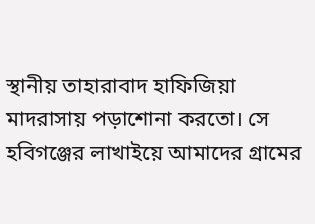স্থানীয় তাহারাবাদ হাফিজিয়া মাদরাসায় পড়াশোনা করতো। সে হবিগঞ্জের লাখাইয়ে আমাদের গ্রামের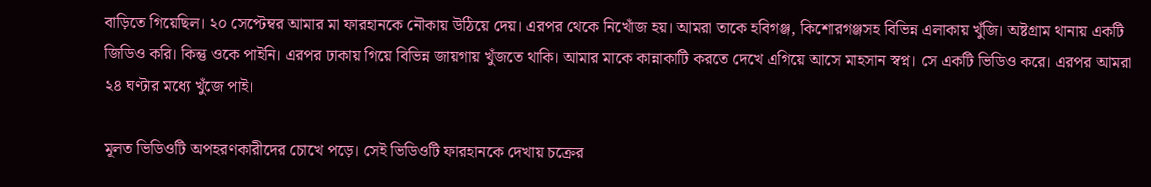বাড়িতে গিয়েছিল। ২০ সেপ্টেম্বর আমার মা ফারহানকে নৌকায় উঠিয়ে দেয়। এরপর থেকে নিখোঁজ হয়। আমরা তাকে হবিগঞ্জ, কিশোরগঞ্জসহ বিভিন্ন এলাকায় খুঁজি। অষ্টগ্রাম থানায় একটি জিডিও করি। কিন্তু ওকে পাইনি। এরপর ঢাকায় গিয়ে বিভিন্ন জায়গায় খুঁজতে থাকি। আমার মাকে কান্নাকাটি করতে দেখে এগিয়ে আসে মাহসান স্বপ্ন। সে একটি ভিডিও করে। এরপর আমরা ২৪ ঘণ্টার মধ্যে খুঁজে পাই।

মূলত ভিডিওটি অপহরণকারীদের চোখে পড়ে। সেই ভিডিওটি ফারহানকে দেখায় চক্রের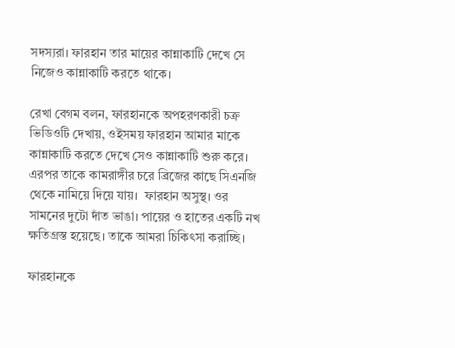সদস্যরা। ফারহান তার মায়ের কান্নাকাটি দেখে সে নিজেও কান্নাকাটি করতে থাকে।

রেখা বেগম বলন, ফারহানকে অপহরণকারী চক্র ভিডিওটি দেখায়, ওইসময় ফারহান আমার মাকে কান্নাকাটি করতে দেখে সেও কান্নাকাটি শুরু করে। এরপর তাকে কামরাঙ্গীর চরে ব্রিজের কাছে সিএনজি থেকে নামিয়ে দিয়ে যায়।  ফারহান অসুস্থ। ওর সামনের দুটো দাঁত ভাঙা। পায়ের ও হাতের একটি নখ ক্ষতিগ্রস্ত হয়েছে। তাকে আমরা চিকিৎসা করাচ্ছি।

ফারহানকে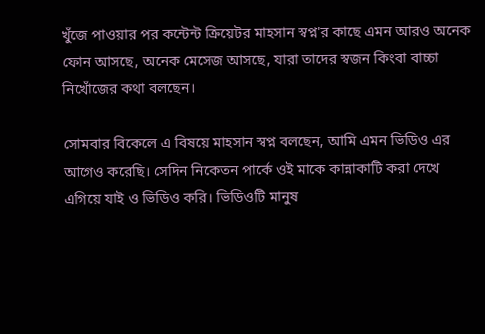খুঁজে পাওয়ার পর কন্টেন্ট ক্রিয়েটর মাহসান স্বপ্ন'র কাছে এমন আরও অনেক ফোন আসছে, অনেক মেসেজ আসছে, যারা তাদের স্বজন কিংবা বাচ্চা নিখোঁজের কথা বলছেন।

সোমবার বিকেলে এ বিষয়ে মাহসান স্বপ্ন বলছেন, আমি এমন ভিডিও এর আগেও করেছি। সেদিন নিকেতন পার্কে ওই মাকে কান্নাকাটি করা দেখে এগিয়ে যাই ও ভিডিও করি। ভিডিওটি মানুষ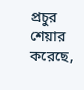প্রচুর শেয়ার করেছে,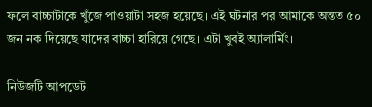ফলে বাচ্চাটাকে খুঁজে পাওয়াটা সহজ হয়েছে। এই ঘটনার পর আমাকে অন্তত ৫০ জন নক দিয়েছে যাদের বাচ্চা হারিয়ে গেছে। এটা খুবই অ্যালার্মিং।

নিউজটি আপডেট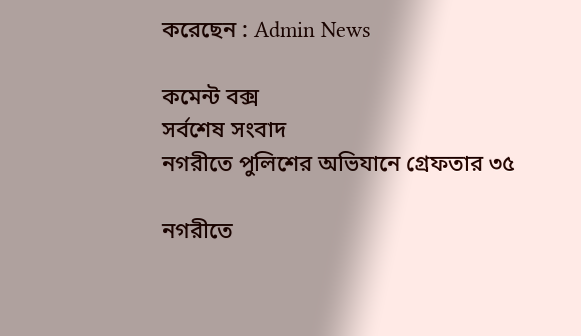করেছেন : Admin News

কমেন্ট বক্স
সর্বশেষ সংবাদ
নগরীতে পুলিশের অভিযানে গ্রেফতার ৩৫

নগরীতে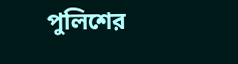পুলিশের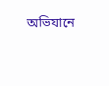অভিযানে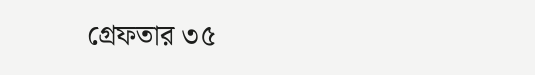গ্রেফতার ৩৫